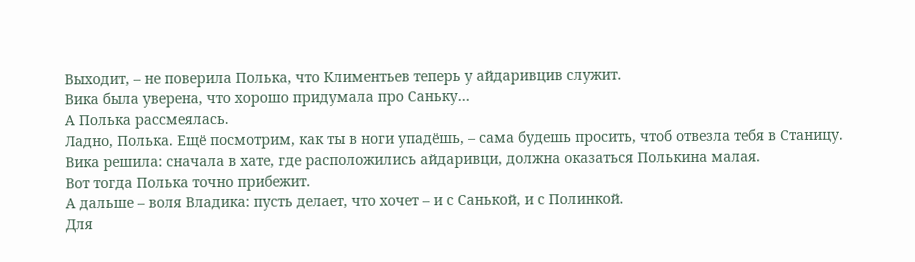Выходит, – не поверила Полька, что Климентьев теперь у айдаривцив служит.
Вика была уверена, что хорошо придумала про Саньку…
А Полька рассмеялась.
Ладно, Полька. Ещё посмотрим, как ты в ноги упадёшь, – сама будешь просить, чтоб отвезла тебя в Станицу.
Вика решила: сначала в хате, где расположились айдаривци, должна оказаться Полькина малая.
Вот тогда Полька точно прибежит.
А дальше – воля Владика: пусть делает, что хочет – и с Санькой, и с Полинкой.
Для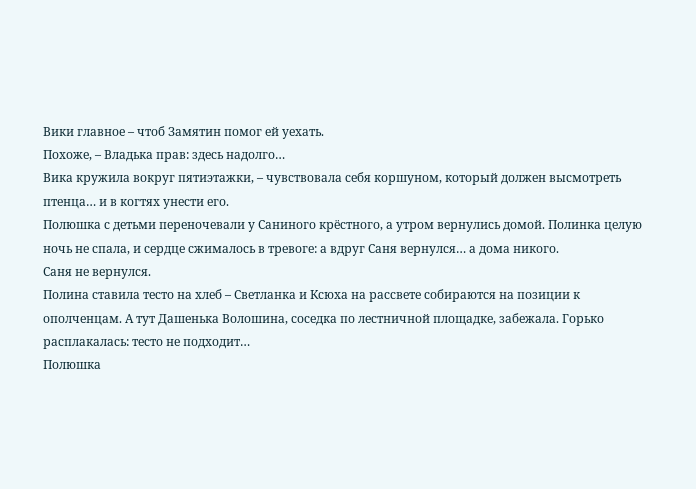Вики главное – чтоб Замятин помог ей уехать.
Похоже, – Владька прав: здесь надолго…
Вика кружила вокруг пятиэтажки, – чувствовала себя коршуном, который должен высмотреть птенца… и в когтях унести его.
Полюшка с детьми переночевали у Саниного крёстного, а утром вернулись домой. Полинка целую ночь не спала, и сердце сжималось в тревоге: а вдруг Саня вернулся… а дома никого.
Саня не вернулся.
Полина ставила тесто на хлеб – Светланка и Ксюха на рассвете собираются на позиции к ополченцам. А тут Дашенька Волошина, соседка по лестничной площадке, забежала. Горько расплакалась: тесто не подходит…
Полюшка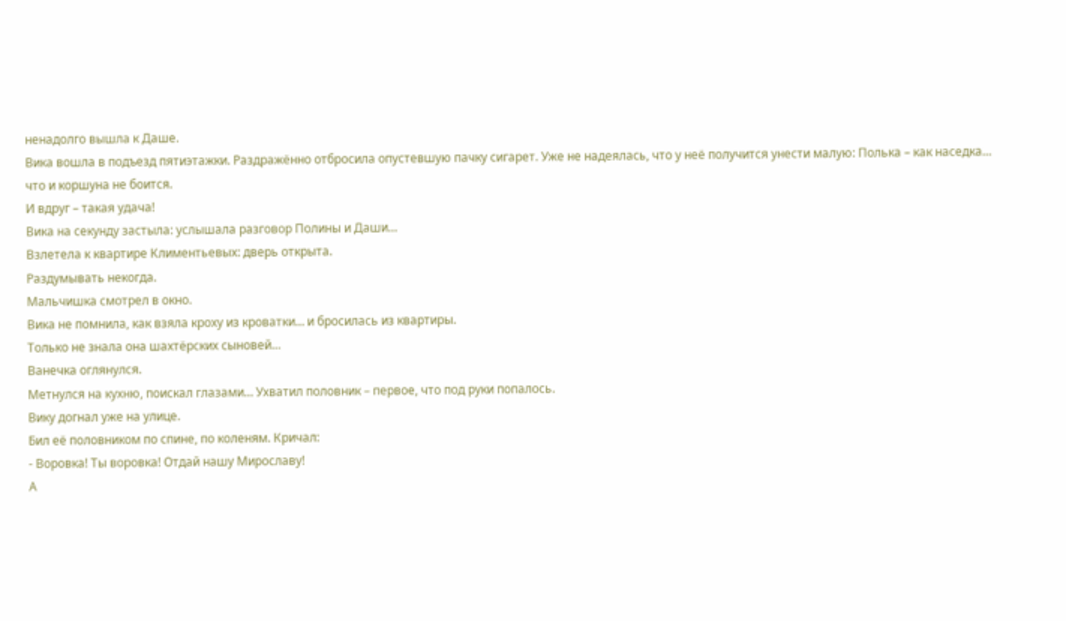ненадолго вышла к Даше.
Вика вошла в подъезд пятиэтажки. Раздражённо отбросила опустевшую пачку сигарет. Уже не надеялась, что у неё получится унести малую: Полька – как наседка… что и коршуна не боится.
И вдруг – такая удача!
Вика на секунду застыла: услышала разговор Полины и Даши…
Взлетела к квартире Климентьевых: дверь открыта.
Раздумывать некогда.
Мальчишка смотрел в окно.
Вика не помнила, как взяла кроху из кроватки… и бросилась из квартиры.
Только не знала она шахтёрских сыновей…
Ванечка оглянулся.
Метнулся на кухню, поискал глазами… Ухватил половник – первое, что под руки попалось.
Вику догнал уже на улице.
Бил её половником по спине, по коленям. Кричал:
- Воровка! Ты воровка! Отдай нашу Мирославу!
А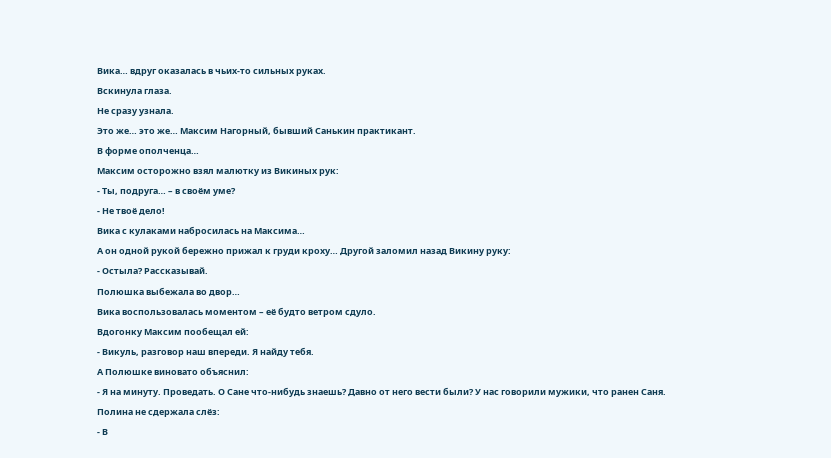Вика… вдруг оказалась в чьих-то сильных руках.
Вскинула глаза.
Не сразу узнала.
Это же… это же… Максим Нагорный, бывший Санькин практикант.
В форме ополченца…
Максим осторожно взял малютку из Викиных рук:
- Ты, подруга… – в своём уме?
- Не твоё дело!
Вика с кулаками набросилась на Максима…
А он одной рукой бережно прижал к груди кроху… Другой заломил назад Викину руку:
- Остыла? Рассказывай.
Полюшка выбежала во двор…
Вика воспользовалась моментом – её будто ветром сдуло.
Вдогонку Максим пообещал ей:
- Викуль, разговор наш впереди. Я найду тебя.
А Полюшке виновато объяснил:
- Я на минуту. Проведать. О Сане что-нибудь знаешь? Давно от него вести были? У нас говорили мужики, что ранен Саня.
Полина не сдержала слёз:
- В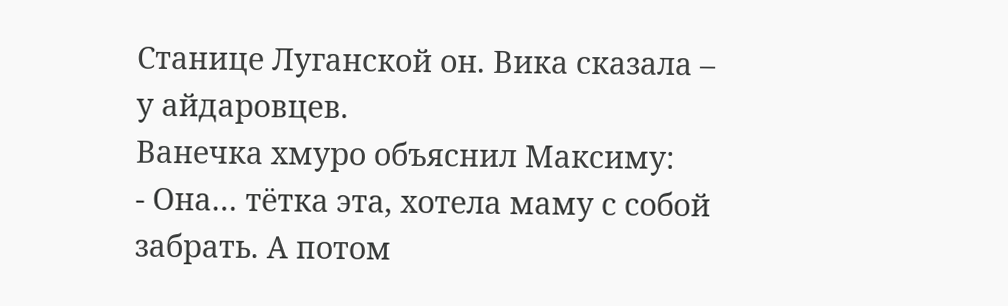Станице Луганской он. Вика сказала – у айдаровцев.
Ванечка хмуро объяснил Максиму:
- Она… тётка эта, хотела маму с собой забрать. А потом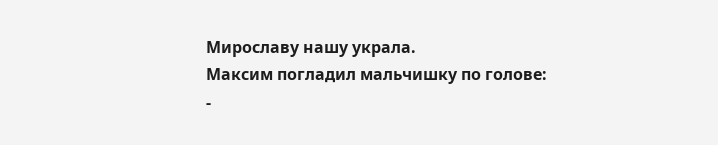Мирославу нашу украла.
Максим погладил мальчишку по голове:
-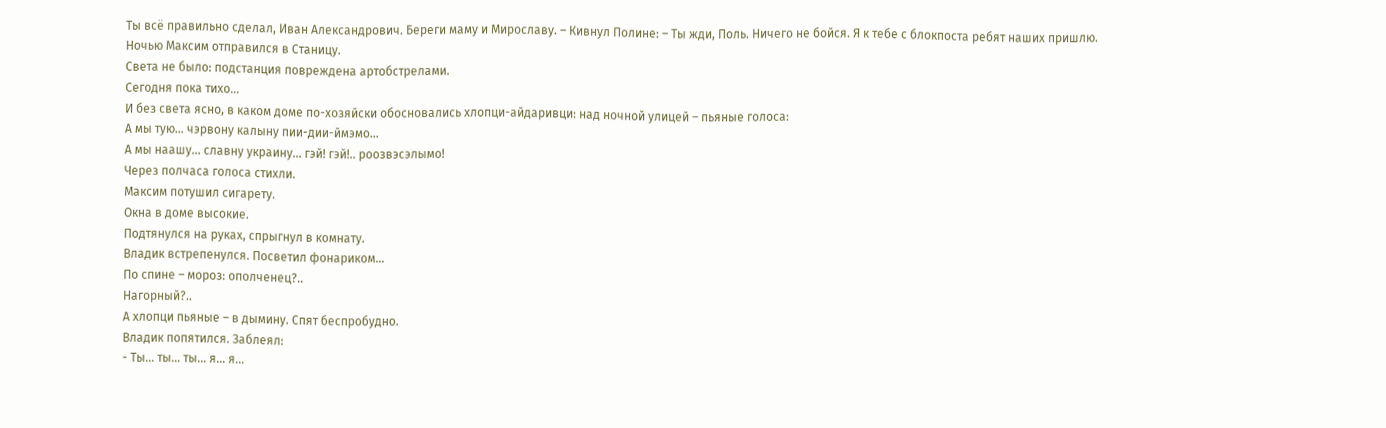Ты всё правильно сделал, Иван Александрович. Береги маму и Мирославу. – Кивнул Полине: – Ты жди, Поль. Ничего не бойся. Я к тебе с блокпоста ребят наших пришлю.
Ночью Максим отправился в Станицу.
Света не было: подстанция повреждена артобстрелами.
Сегодня пока тихо…
И без света ясно, в каком доме по-хозяйски обосновались хлопци-айдаривци: над ночной улицей – пьяные голоса:
А мы тую… чэрвону калыну пии-дии-ймэмо…
А мы наашу… славну украину… гэй! гэй!.. роозвэсэлымо!
Через полчаса голоса стихли.
Максим потушил сигарету.
Окна в доме высокие.
Подтянулся на руках, спрыгнул в комнату.
Владик встрепенулся. Посветил фонариком…
По спине – мороз: ополченец?..
Нагорный?..
А хлопци пьяные – в дымину. Спят беспробудно.
Владик попятился. Заблеял:
- Ты… ты… ты… я… я…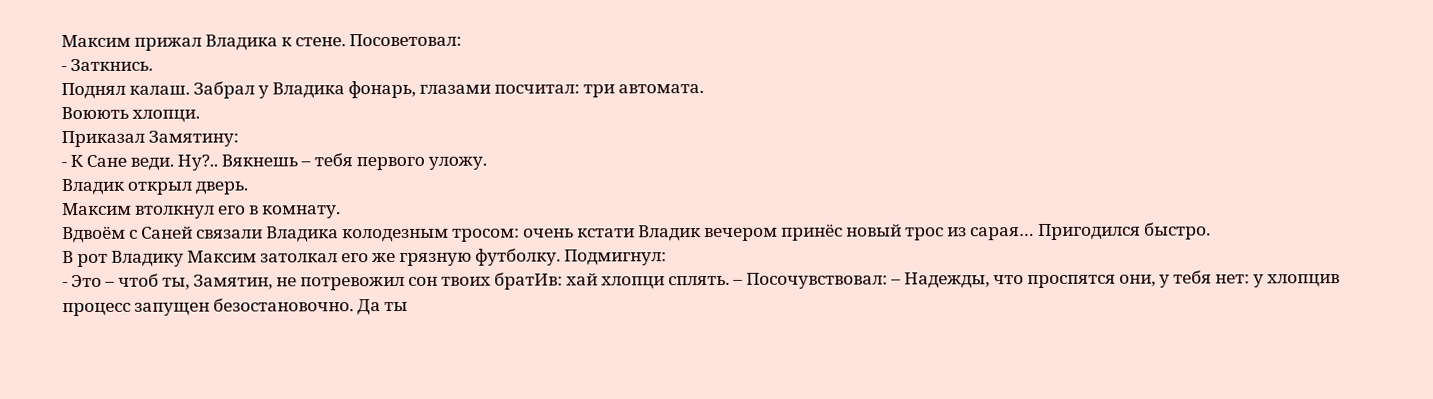Максим прижал Владика к стене. Посоветовал:
- Заткнись.
Поднял калаш. Забрал у Владика фонарь, глазами посчитал: три автомата.
Воюють хлопци.
Приказал Замятину:
- К Сане веди. Ну?.. Вякнешь – тебя первого уложу.
Владик открыл дверь.
Максим втолкнул его в комнату.
Вдвоём с Саней связали Владика колодезным тросом: очень кстати Владик вечером принёс новый трос из сарая… Пригодился быстро.
В рот Владику Максим затолкал его же грязную футболку. Подмигнул:
- Это – чтоб ты, Замятин, не потревожил сон твоих братИв: хай хлопци сплять. – Посочувствовал: – Надежды, что проспятся они, у тебя нет: у хлопцив процесс запущен безостановочно. Да ты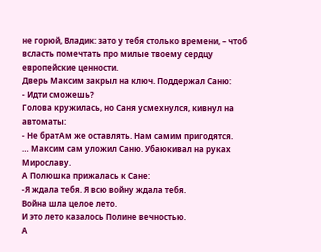не горюй, Владик: зато у тебя столько времени, – чтоб всласть помечтать про милые твоему сердцу европейские ценности.
Дверь Максим закрыл на ключ. Поддержал Саню:
- Идти сможешь?
Голова кружилась, но Саня усмехнулся, кивнул на автоматы:
- Не братАм же оставлять. Нам самим пригодятся.
… Максим сам уложил Саню. Убаюкивал на руках Мирославу.
А Полюшка прижалась к Сане:
-Я ждала тебя. Я всю войну ждала тебя.
Война шла целое лето.
И это лето казалось Полине вечностью.
А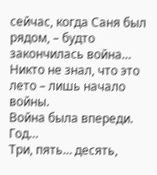сейчас, когда Саня был рядом, – будто закончилась война…
Никто не знал, что это лето – лишь начало войны.
Война была впереди.
Год…
Три, пять… десять,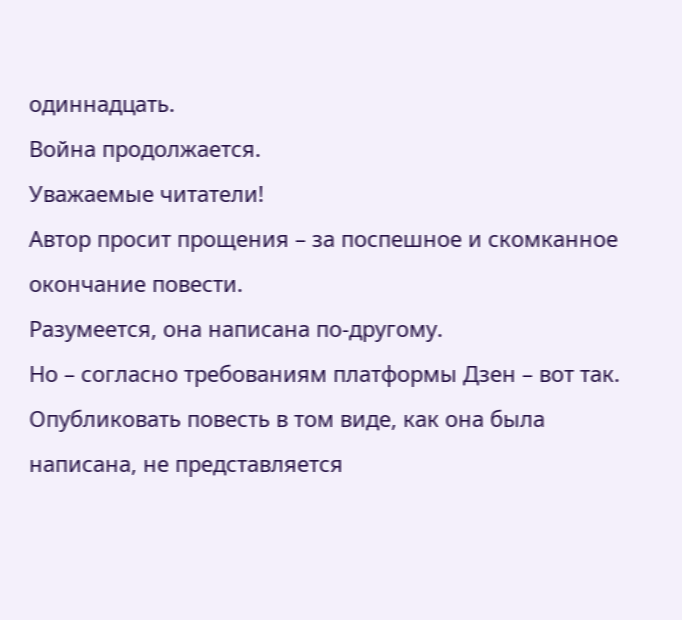одиннадцать.
Война продолжается.
Уважаемые читатели!
Автор просит прощения – за поспешное и скомканное окончание повести.
Разумеется, она написана по-другому.
Но – согласно требованиям платформы Дзен – вот так.
Опубликовать повесть в том виде, как она была написана, не представляется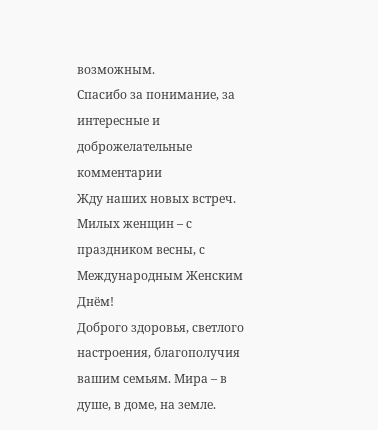возможным.
Спасибо за понимание, за интересные и доброжелательные комментарии
Жду наших новых встреч.
Милых женщин – с праздником весны, с Международным Женским Днём!
Доброго здоровья, светлого настроения, благополучия вашим семьям. Мира – в душе, в доме, на земле.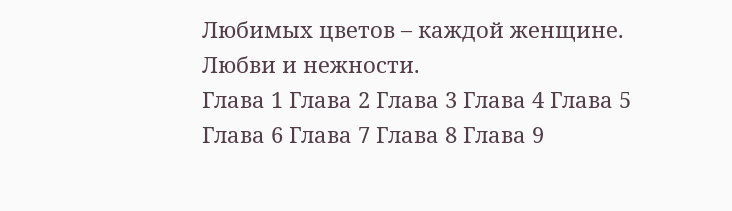Любимых цветов – каждой женщине.
Любви и нежности.
Глава 1 Глава 2 Глава 3 Глава 4 Глава 5
Глава 6 Глава 7 Глава 8 Глава 9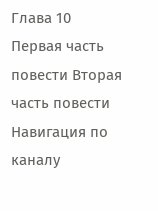Глава 10
Первая часть повести Вторая часть повести
Навигация по каналу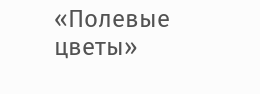«Полевые цветы»